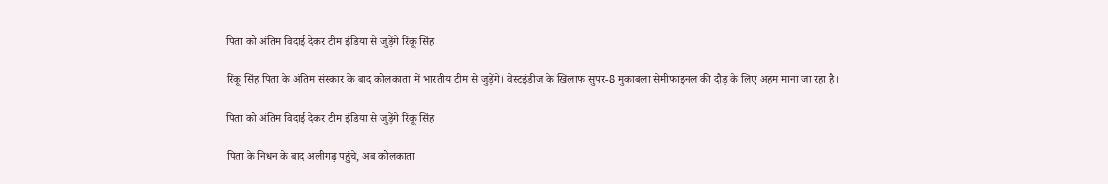पिता को अंतिम विदाई देकर टीम इंडिया से जुड़ेंगे रिंकू सिंह

रिंकू सिंह पिता के अंतिम संस्कार के बाद कोलकाता में भारतीय टीम से जुड़ेंगे। वेस्टइंडीज के खिलाफ सुपर-8 मुकाबला सेमीफाइनल की दौड़ के लिए अहम माना जा रहा है।

पिता को अंतिम विदाई देकर टीम इंडिया से जुड़ेंगे रिंकू सिंह

पिता के निधन के बाद अलीगढ़ पहुंचे, अब कोलकाता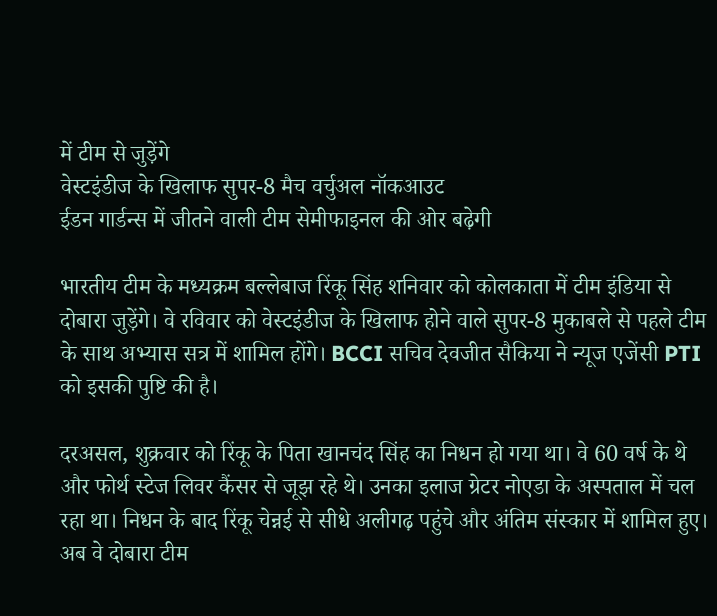में टीम से जुड़ेंगे
वेस्टइंडीज के खिलाफ सुपर-8 मैच वर्चुअल नॉकआउट
ईडन गार्डन्स में जीतने वाली टीम सेमीफाइनल की ओर बढ़ेगी

भारतीय टीम के मध्यक्रम बल्लेबाज रिंकू सिंह शनिवार को कोलकाता में टीम इंडिया से दोबारा जुड़ेंगे। वे रविवार को वेस्टइंडीज के खिलाफ होने वाले सुपर-8 मुकाबले से पहले टीम के साथ अभ्यास सत्र में शामिल होंगे। BCCI सचिव देवजीत सैकिया ने न्यूज एजेंसी PTI को इसकी पुष्टि की है।

दरअसल, शुक्रवार को रिंकू के पिता खानचंद सिंह का निधन हो गया था। वे 60 वर्ष के थे और फोर्थ स्टेज लिवर कैंसर से जूझ रहे थे। उनका इलाज ग्रेटर नोएडा के अस्पताल में चल रहा था। निधन के बाद रिंकू चेन्नई से सीधे अलीगढ़ पहुंचे और अंतिम संस्कार में शामिल हुए। अब वे दोबारा टीम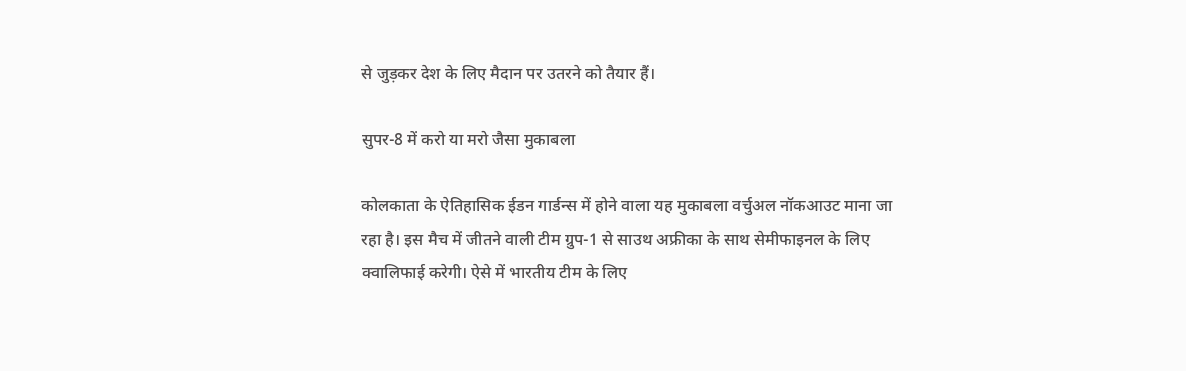से जुड़कर देश के लिए मैदान पर उतरने को तैयार हैं।

सुपर-8 में करो या मरो जैसा मुकाबला

कोलकाता के ऐतिहासिक ईडन गार्डन्स में होने वाला यह मुकाबला वर्चुअल नॉकआउट माना जा रहा है। इस मैच में जीतने वाली टीम ग्रुप-1 से साउथ अफ्रीका के साथ सेमीफाइनल के लिए क्वालिफाई करेगी। ऐसे में भारतीय टीम के लिए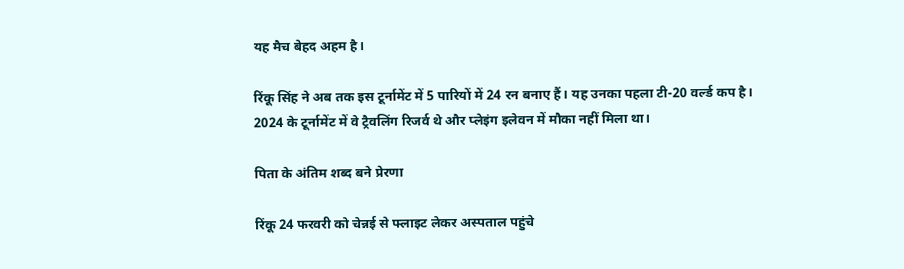यह मैच बेहद अहम है।

रिंकू सिंह ने अब तक इस टूर्नामेंट में 5 पारियों में 24 रन बनाए हैं। यह उनका पहला टी-20 वर्ल्ड कप है। 2024 के टूर्नामेंट में वे ट्रैवलिंग रिजर्व थे और प्लेइंग इलेवन में मौका नहीं मिला था।

पिता के अंतिम शब्द बने प्रेरणा

रिंकू 24 फरवरी को चेन्नई से फ्लाइट लेकर अस्पताल पहुंचे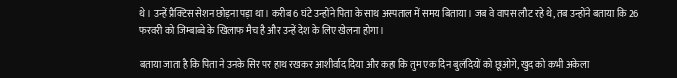थे। उन्हें प्रैक्टिस सेशन छोड़ना पड़ा था। करीब 6 घंटे उन्होंने पिता के साथ अस्पताल में समय बिताया। जब वे वापस लौट रहे थे, तब उन्होंने बताया कि 26 फरवरी को जिम्बाब्वे के खिलाफ मैच है और उन्हें देश के लिए खेलना होगा।

बताया जाता है कि पिता ने उनके सिर पर हाथ रखकर आशीर्वाद दिया और कहा कि तुम एक दिन बुलंदियों को छूओगे, खुद को कभी अकेला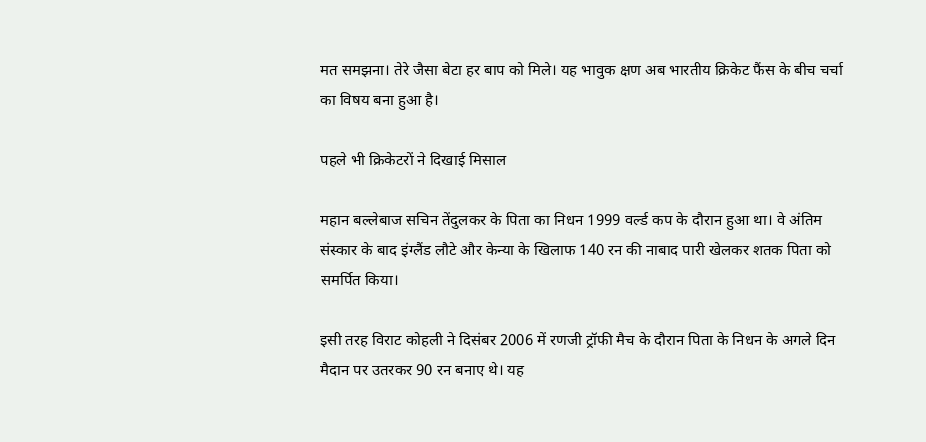मत समझना। तेरे जैसा बेटा हर बाप को मिले। यह भावुक क्षण अब भारतीय क्रिकेट फैंस के बीच चर्चा का विषय बना हुआ है।

पहले भी क्रिकेटरों ने दिखाई मिसाल

महान बल्लेबाज सचिन तेंदुलकर के पिता का निधन 1999 वर्ल्ड कप के दौरान हुआ था। वे अंतिम संस्कार के बाद इंग्लैंड लौटे और केन्या के खिलाफ 140 रन की नाबाद पारी खेलकर शतक पिता को समर्पित किया।

इसी तरह विराट कोहली ने दिसंबर 2006 में रणजी ट्रॉफी मैच के दौरान पिता के निधन के अगले दिन मैदान पर उतरकर 90 रन बनाए थे। यह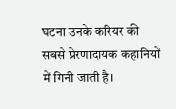घटना उनके करियर की सबसे प्रेरणादायक कहानियों में गिनी जाती है।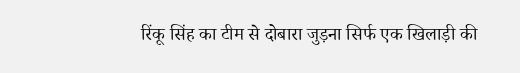रिंकू सिंह का टीम से दोबारा जुड़ना सिर्फ एक खिलाड़ी की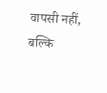वापसी नहीं, बल्कि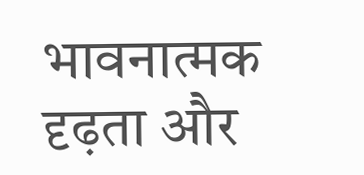भावनात्मक दृढ़ता और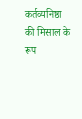कर्तव्यनिष्ठा की मिसाल के रूप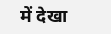में देखा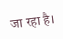जा रहा है।